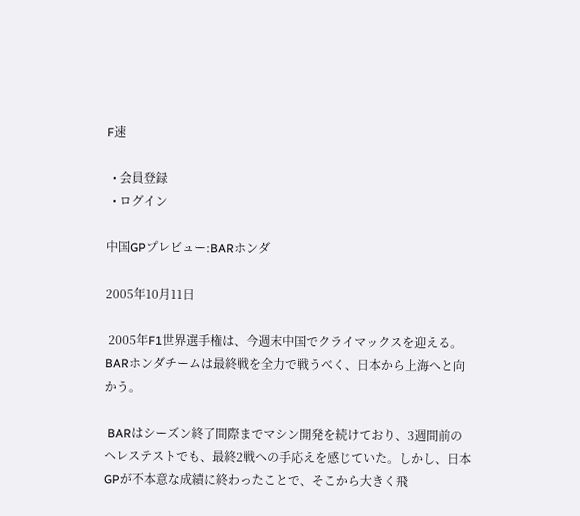F速

  • 会員登録
  • ログイン

中国GPプレビュー:BARホンダ

2005年10月11日

 2005年F1世界選手権は、今週末中国でクライマックスを迎える。BARホンダチームは最終戦を全力で戦うべく、日本から上海へと向かう。

 BARはシーズン終了間際までマシン開発を続けており、3週間前のヘレステストでも、最終2戦への手応えを感じていた。しかし、日本GPが不本意な成績に終わったことで、そこから大きく飛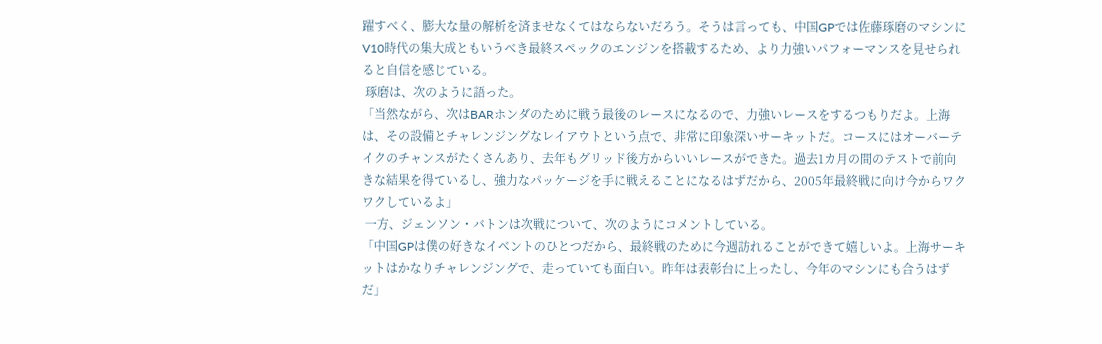躍すべく、膨大な量の解析を済ませなくてはならないだろう。そうは言っても、中国GPでは佐藤琢磨のマシンにV10時代の集大成ともいうべき最終スペックのエンジンを搭載するため、より力強いパフォーマンスを見せられると自信を感じている。
 琢磨は、次のように語った。
「当然ながら、次はBARホンダのために戦う最後のレースになるので、力強いレースをするつもりだよ。上海は、その設備とチャレンジングなレイアウトという点で、非常に印象深いサーキットだ。コースにはオーバーテイクのチャンスがたくさんあり、去年もグリッド後方からいいレースができた。過去1カ月の間のテストで前向きな結果を得ているし、強力なパッケージを手に戦えることになるはずだから、2005年最終戦に向け今からワクワクしているよ」
 一方、ジェンソン・バトンは次戦について、次のようにコメントしている。
「中国GPは僕の好きなイベントのひとつだから、最終戦のために今週訪れることができて嬉しいよ。上海サーキットはかなりチャレンジングで、走っていても面白い。昨年は表彰台に上ったし、今年のマシンにも合うはずだ」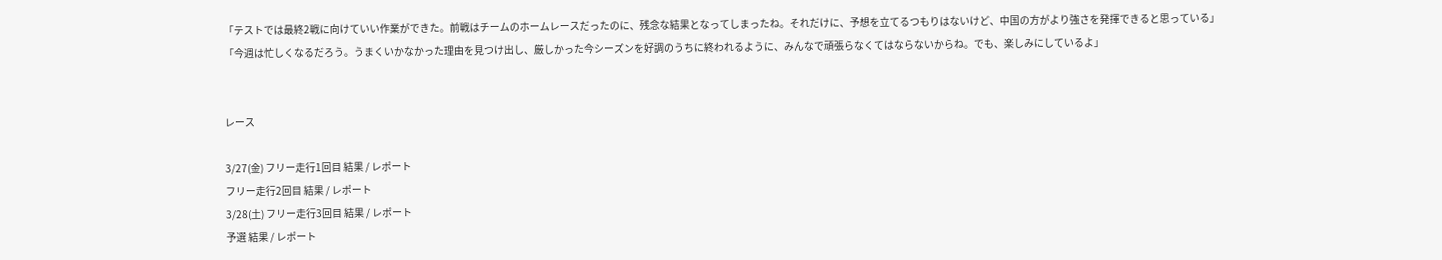「テストでは最終2戦に向けていい作業ができた。前戦はチームのホームレースだったのに、残念な結果となってしまったね。それだけに、予想を立てるつもりはないけど、中国の方がより強さを発揮できると思っている」
「今週は忙しくなるだろう。うまくいかなかった理由を見つけ出し、厳しかった今シーズンを好調のうちに終われるように、みんなで頑張らなくてはならないからね。でも、楽しみにしているよ」


レース

3/27(金) フリー走行1回目 結果 / レポート
フリー走行2回目 結果 / レポート
3/28(土) フリー走行3回目 結果 / レポート
予選 結果 / レポート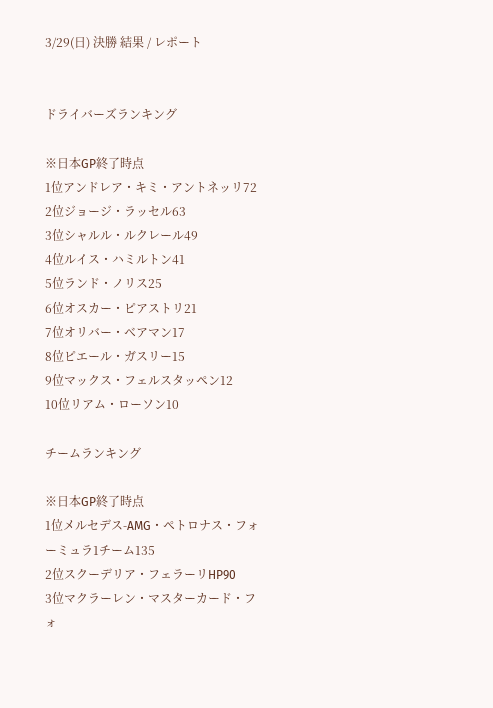3/29(日) 決勝 結果 / レポート


ドライバーズランキング

※日本GP終了時点
1位アンドレア・キミ・アントネッリ72
2位ジョージ・ラッセル63
3位シャルル・ルクレール49
4位ルイス・ハミルトン41
5位ランド・ノリス25
6位オスカー・ピアストリ21
7位オリバー・ベアマン17
8位ピエール・ガスリー15
9位マックス・フェルスタッペン12
10位リアム・ローソン10

チームランキング

※日本GP終了時点
1位メルセデス-AMG・ペトロナス・フォーミュラ1チーム135
2位スクーデリア・フェラーリHP90
3位マクラーレン・マスターカード・フォ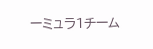ーミュラ1チーム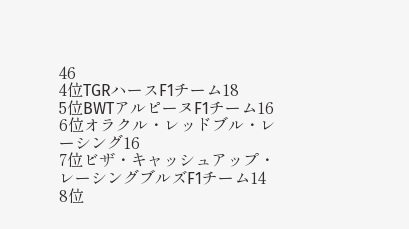46
4位TGRハースF1チーム18
5位BWTアルピーヌF1チーム16
6位オラクル・レッドブル・レーシング16
7位ビザ・キャッシュアップ・レーシングブルズF1チーム14
8位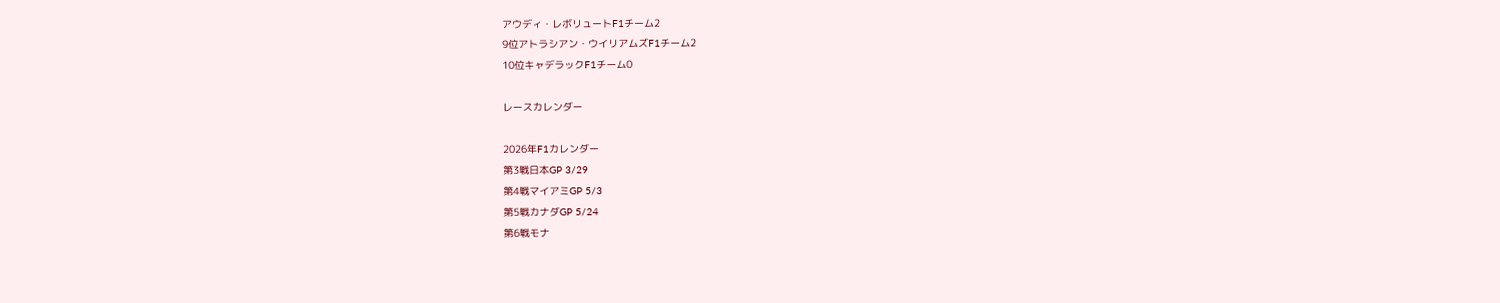アウディ・レボリュートF1チーム2
9位アトラシアン・ウイリアムズF1チーム2
10位キャデラックF1チーム0

レースカレンダー

2026年F1カレンダー
第3戦日本GP 3/29
第4戦マイアミGP 5/3
第5戦カナダGP 5/24
第6戦モナ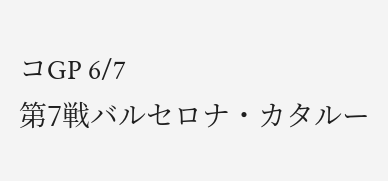コGP 6/7
第7戦バルセロナ・カタルー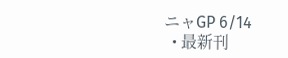ニャGP 6/14
  • 最新刊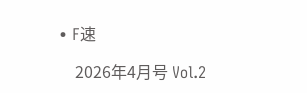• F速

    2026年4月号 Vol.2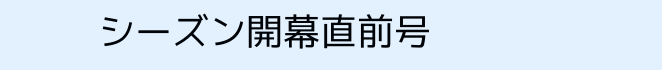シーズン開幕直前号